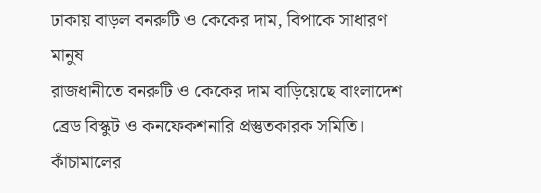ঢাকায় বাড়ল বনরুটি ও কেকের দাম, বিপাকে সাধারণ মানুষ
রাজধানীতে বনরুটি ও কেকের দাম বাড়িয়েছে বাংলাদেশ ব্রেড বিস্কুট ও কনফেকশনারি প্রস্তুতকারক সমিতি। কাঁচামালের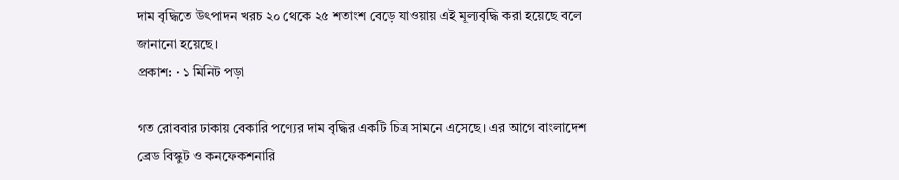দাম বৃদ্ধিতে উৎপাদন খরচ ২০ থেকে ২৫ শতাংশ বেড়ে যাওয়ায় এই মূল্যবৃদ্ধি করা হয়েছে বলে জানানো হয়েছে।
প্রকাশ: · ১ মিনিট পড়া

গত রোববার ঢাকায় বেকারি পণ্যের দাম বৃদ্ধির একটি চিত্র সামনে এসেছে। এর আগে বাংলাদেশ ব্রেড বিস্কুট ও কনফেকশনারি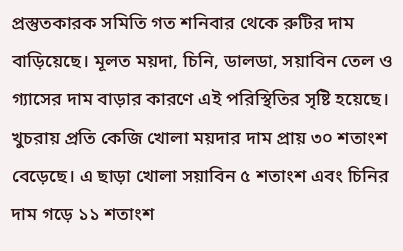প্রস্তুতকারক সমিতি গত শনিবার থেকে রুটির দাম বাড়িয়েছে। মূলত ময়দা, চিনি, ডালডা, সয়াবিন তেল ও গ্যাসের দাম বাড়ার কারণে এই পরিস্থিতির সৃষ্টি হয়েছে।
খুচরায় প্রতি কেজি খোলা ময়দার দাম প্রায় ৩০ শতাংশ বেড়েছে। এ ছাড়া খোলা সয়াবিন ৫ শতাংশ এবং চিনির দাম গড়ে ১১ শতাংশ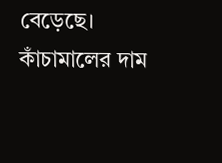বেড়েছে। কাঁচামালের দাম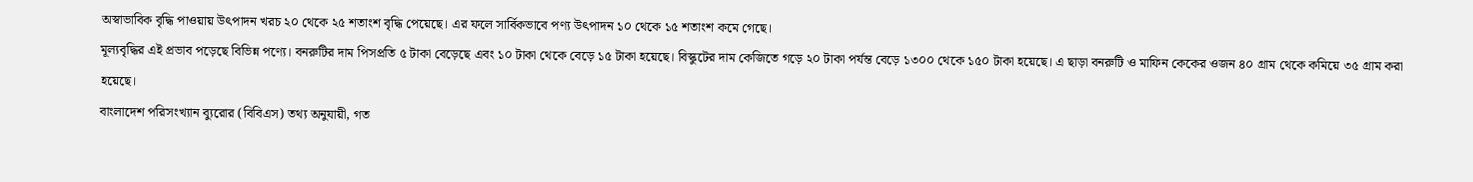অস্বাভাবিক বৃদ্ধি পাওয়ায় উৎপাদন খরচ ২০ থেকে ২৫ শতাংশ বৃদ্ধি পেয়েছে। এর ফলে সার্বিকভাবে পণ্য উৎপাদন ১০ থেকে ১৫ শতাংশ কমে গেছে।
মূল্যবৃদ্ধির এই প্রভাব পড়েছে বিভিন্ন পণ্যে। বনরুটির দাম পিসপ্রতি ৫ টাকা বেড়েছে এবং ১০ টাকা থেকে বেড়ে ১৫ টাকা হয়েছে। বিস্কুটের দাম কেজিতে গড়ে ২০ টাকা পর্যন্ত বেড়ে ১৩০০ থেকে ১৫০ টাকা হয়েছে। এ ছাড়া বনরুটি ও মাফিন কেকের ওজন ৪০ গ্রাম থেকে কমিয়ে ৩৫ গ্রাম করা হয়েছে।
বাংলাদেশ পরিসংখ্যান ব্যুরোর (বিবিএস) তথ্য অনুযায়ী, গত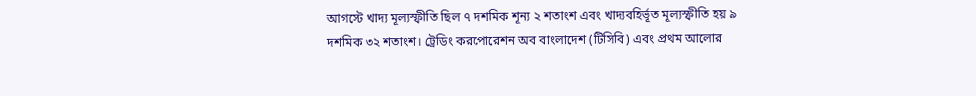আগস্টে খাদ্য মূল্যস্ফীতি ছিল ৭ দশমিক শূন্য ২ শতাংশ এবং খাদ্যবহির্ভূত মূল্যস্ফীতি হয় ৯ দশমিক ৩২ শতাংশ। ট্রেডিং করপোরেশন অব বাংলাদেশ (টিসিবি) এবং প্রথম আলোর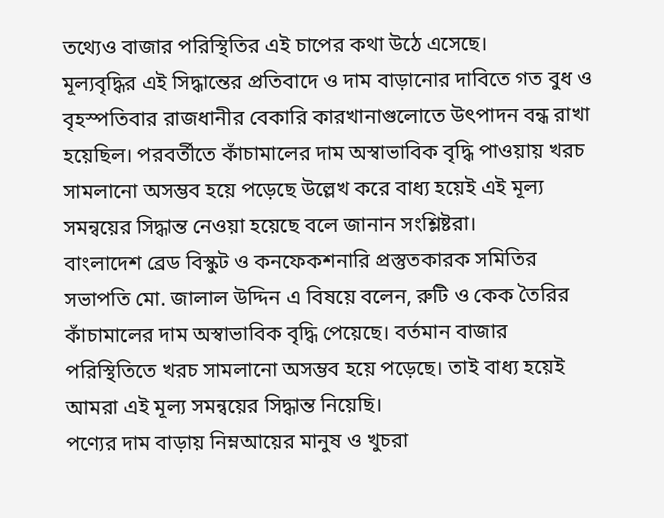তথ্যেও বাজার পরিস্থিতির এই চাপের কথা উঠে এসেছে।
মূল্যবৃদ্ধির এই সিদ্ধান্তের প্রতিবাদে ও দাম বাড়ানোর দাবিতে গত বুধ ও বৃহস্পতিবার রাজধানীর বেকারি কারখানাগুলোতে উৎপাদন বন্ধ রাখা হয়েছিল। পরবর্তীতে কাঁচামালের দাম অস্বাভাবিক বৃদ্ধি পাওয়ায় খরচ সামলানো অসম্ভব হয়ে পড়েছে উল্লেখ করে বাধ্য হয়েই এই মূল্য সমন্বয়ের সিদ্ধান্ত নেওয়া হয়েছে বলে জানান সংশ্লিষ্টরা।
বাংলাদেশ ব্রেড বিস্কুট ও কনফেকশনারি প্রস্তুতকারক সমিতির সভাপতি মো. জালাল উদ্দিন এ বিষয়ে বলেন, রুটি ও কেক তৈরির কাঁচামালের দাম অস্বাভাবিক বৃদ্ধি পেয়েছে। বর্তমান বাজার পরিস্থিতিতে খরচ সামলানো অসম্ভব হয়ে পড়েছে। তাই বাধ্য হয়েই আমরা এই মূল্য সমন্বয়ের সিদ্ধান্ত নিয়েছি।
পণ্যের দাম বাড়ায় নিম্নআয়ের মানুষ ও খুচরা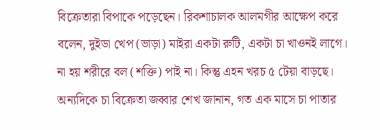বিক্রেতারা বিপাকে পড়েছেন। রিকশাচালক আলমগীর আক্ষেপ করে বলেন, দুইডা খেপ (ভাড়া) মাইরা একটা রুটি, একটা চা খাওনই লাগে। না হয় শরীরে বল (শক্তি) পাই না। কিন্তু এহন খরচ ৫ টেয়া বাড়ছে। অন্যদিকে চা বিক্রেতা জব্বার শেখ জানান, গত এক মাসে চা পাতার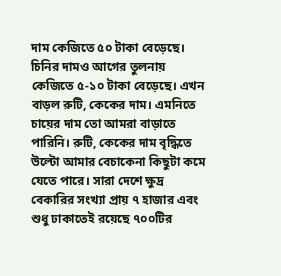দাম কেজিতে ৫০ টাকা বেড়েছে। চিনির দামও আগের তুলনায় কেজিতে ৫-১০ টাকা বেড়েছে। এখন বাড়ল রুটি, কেকের দাম। এমনিতে চায়ের দাম তো আমরা বাড়াতে পারিনি। রুটি, কেকের দাম বৃদ্ধিতে উল্টো আমার বেচাকেনা কিছুটা কমে যেতে পারে। সারা দেশে ক্ষুদ্র বেকারির সংখ্যা প্রায় ৭ হাজার এবং শুধু ঢাকাতেই রয়েছে ৭০০টির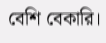বেশি বেকারি।